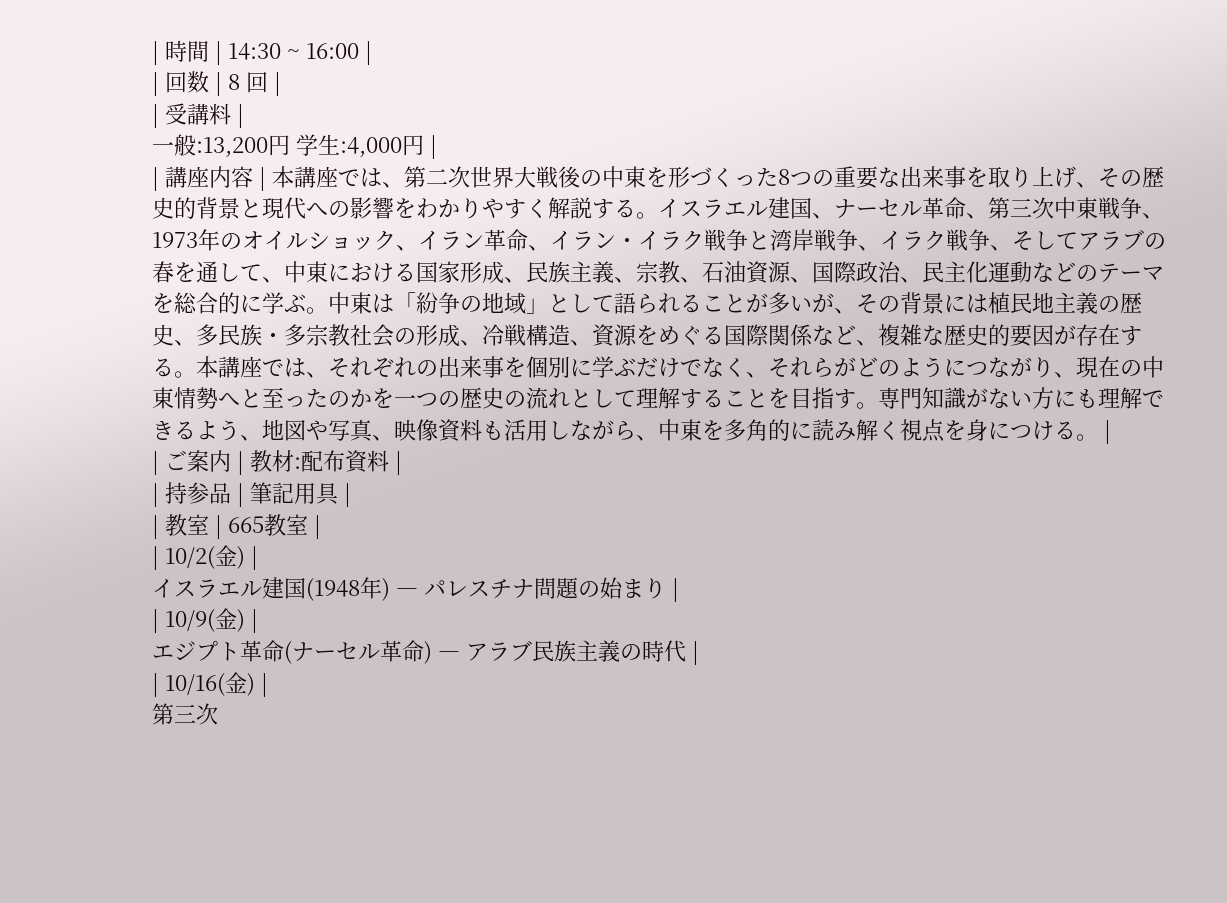| 時間 | 14:30 ~ 16:00 |
| 回数 | 8 回 |
| 受講料 |
一般:13,200円 学生:4,000円 |
| 講座内容 | 本講座では、第二次世界大戦後の中東を形づくった8つの重要な出来事を取り上げ、その歴史的背景と現代への影響をわかりやすく解説する。イスラエル建国、ナーセル革命、第三次中東戦争、1973年のオイルショック、イラン革命、イラン・イラク戦争と湾岸戦争、イラク戦争、そしてアラブの春を通して、中東における国家形成、民族主義、宗教、石油資源、国際政治、民主化運動などのテーマを総合的に学ぶ。中東は「紛争の地域」として語られることが多いが、その背景には植民地主義の歴史、多民族・多宗教社会の形成、冷戦構造、資源をめぐる国際関係など、複雑な歴史的要因が存在する。本講座では、それぞれの出来事を個別に学ぶだけでなく、それらがどのようにつながり、現在の中東情勢へと至ったのかを一つの歴史の流れとして理解することを目指す。専門知識がない方にも理解できるよう、地図や写真、映像資料も活用しながら、中東を多角的に読み解く視点を身につける。 |
| ご案内 | 教材:配布資料 |
| 持参品 | 筆記用具 |
| 教室 | 665教室 |
| 10/2(金) |
イスラエル建国(1948年) ― パレスチナ問題の始まり |
| 10/9(金) |
エジプト革命(ナーセル革命) ― アラブ民族主義の時代 |
| 10/16(金) |
第三次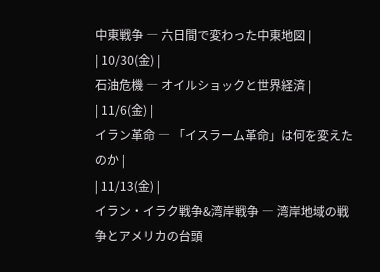中東戦争 ― 六日間で変わった中東地図 |
| 10/30(金) |
石油危機 ― オイルショックと世界経済 |
| 11/6(金) |
イラン革命 ― 「イスラーム革命」は何を変えたのか |
| 11/13(金) |
イラン・イラク戦争&湾岸戦争 ― 湾岸地域の戦争とアメリカの台頭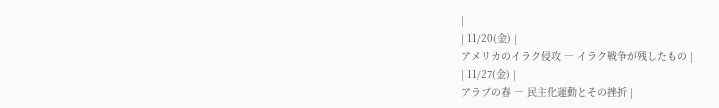|
| 11/20(金) |
アメリカのイラク侵攻 ― イラク戦争が残したもの |
| 11/27(金) |
アラブの春 ― 民主化運動とその挫折 |